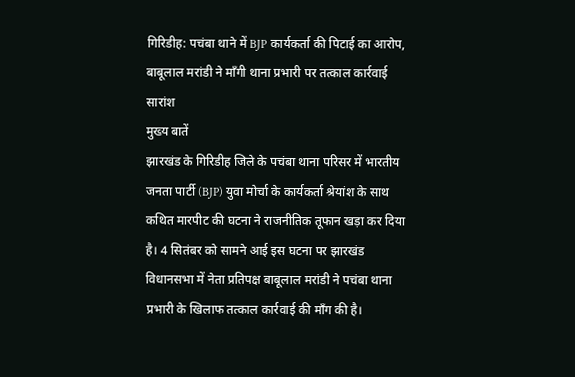गिरिडीह: पचंबा थाने में BJP कार्यकर्ता की पिटाई का आरोप, बाबूलाल मरांडी ने माँगी थाना प्रभारी पर तत्काल कार्रवाई
सारांश
मुख्य बातें
झारखंड के गिरिडीह जिले के पचंबा थाना परिसर में भारतीय जनता पार्टी (BJP) युवा मोर्चा के कार्यकर्ता श्रेयांश के साथ कथित मारपीट की घटना ने राजनीतिक तूफान खड़ा कर दिया है। 4 सितंबर को सामने आई इस घटना पर झारखंड विधानसभा में नेता प्रतिपक्ष बाबूलाल मरांडी ने पचंबा थाना प्रभारी के खिलाफ तत्काल कार्रवाई की माँग की है।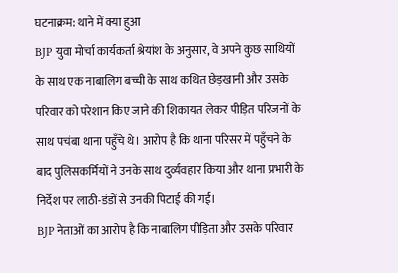घटनाक्रम: थाने में क्या हुआ
BJP युवा मोर्चा कार्यकर्ता श्रेयांश के अनुसार, वे अपने कुछ साथियों के साथ एक नाबालिग बच्ची के साथ कथित छेड़खानी और उसके परिवार को परेशान किए जाने की शिकायत लेकर पीड़ित परिजनों के साथ पचंबा थाना पहुँचे थे। आरोप है कि थाना परिसर में पहुँचने के बाद पुलिसकर्मियों ने उनके साथ दुर्व्यवहार किया और थाना प्रभारी के निर्देश पर लाठी-डंडों से उनकी पिटाई की गई।
BJP नेताओं का आरोप है कि नाबालिग पीड़िता और उसके परिवार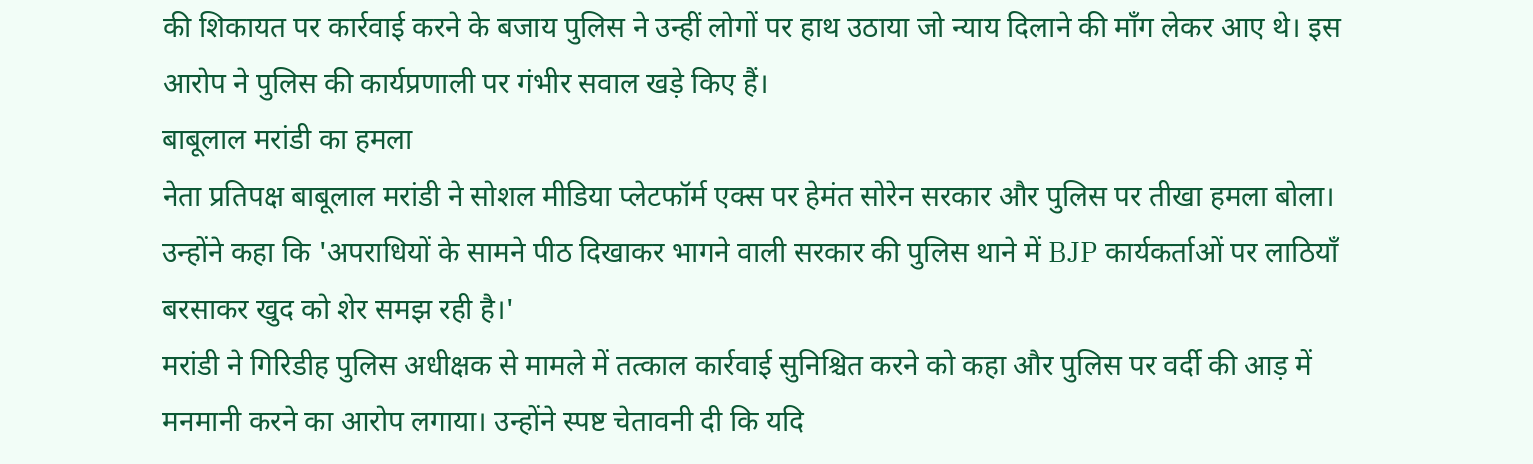की शिकायत पर कार्रवाई करने के बजाय पुलिस ने उन्हीं लोगों पर हाथ उठाया जो न्याय दिलाने की माँग लेकर आए थे। इस आरोप ने पुलिस की कार्यप्रणाली पर गंभीर सवाल खड़े किए हैं।
बाबूलाल मरांडी का हमला
नेता प्रतिपक्ष बाबूलाल मरांडी ने सोशल मीडिया प्लेटफॉर्म एक्स पर हेमंत सोरेन सरकार और पुलिस पर तीखा हमला बोला। उन्होंने कहा कि 'अपराधियों के सामने पीठ दिखाकर भागने वाली सरकार की पुलिस थाने में BJP कार्यकर्ताओं पर लाठियाँ बरसाकर खुद को शेर समझ रही है।'
मरांडी ने गिरिडीह पुलिस अधीक्षक से मामले में तत्काल कार्रवाई सुनिश्चित करने को कहा और पुलिस पर वर्दी की आड़ में मनमानी करने का आरोप लगाया। उन्होंने स्पष्ट चेतावनी दी कि यदि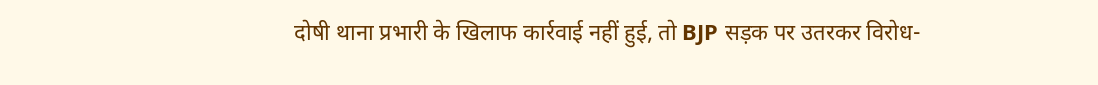दोषी थाना प्रभारी के खिलाफ कार्रवाई नहीं हुई, तो BJP सड़क पर उतरकर विरोध-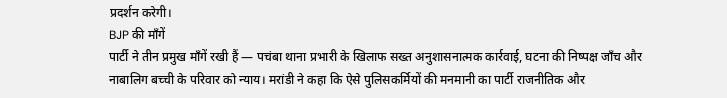प्रदर्शन करेगी।
BJP की माँगें
पार्टी ने तीन प्रमुख माँगें रखी हैं — पचंबा थाना प्रभारी के खिलाफ सख्त अनुशासनात्मक कार्रवाई, घटना की निष्पक्ष जाँच और नाबालिग बच्ची के परिवार को न्याय। मरांडी ने कहा कि ऐसे पुलिसकर्मियों की मनमानी का पार्टी राजनीतिक और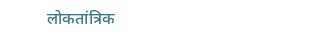लोकतांत्रिक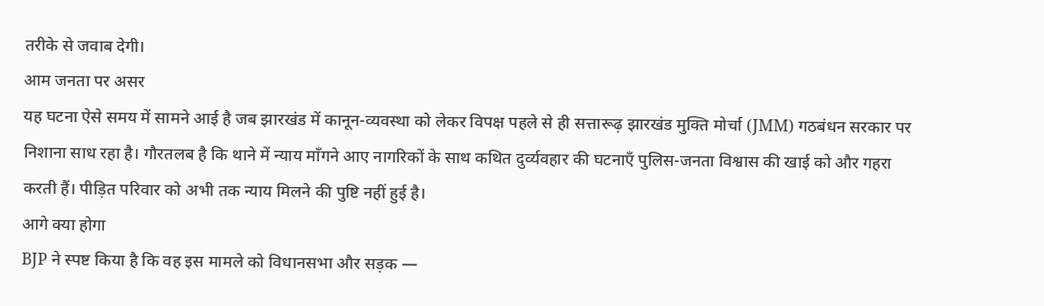तरीके से जवाब देगी।
आम जनता पर असर
यह घटना ऐसे समय में सामने आई है जब झारखंड में कानून-व्यवस्था को लेकर विपक्ष पहले से ही सत्तारूढ़ झारखंड मुक्ति मोर्चा (JMM) गठबंधन सरकार पर निशाना साध रहा है। गौरतलब है कि थाने में न्याय माँगने आए नागरिकों के साथ कथित दुर्व्यवहार की घटनाएँ पुलिस-जनता विश्वास की खाई को और गहरा करती हैं। पीड़ित परिवार को अभी तक न्याय मिलने की पुष्टि नहीं हुई है।
आगे क्या होगा
BJP ने स्पष्ट किया है कि वह इस मामले को विधानसभा और सड़क —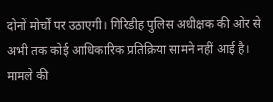दोनों मोर्चों पर उठाएगी। गिरिडीह पुलिस अधीक्षक की ओर से अभी तक कोई आधिकारिक प्रतिक्रिया सामने नहीं आई है। मामले की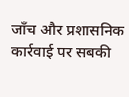जाँच और प्रशासनिक कार्रवाई पर सबकी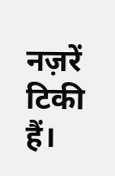नज़रें टिकी हैं।